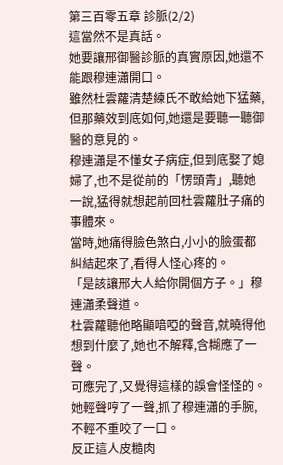第三百零五章 診脈(2/2)
這當然不是真話。
她要讓邢御醫診脈的真實原因,她還不能跟穆連瀟開口。
雖然杜雲蘿清楚練氏不敢給她下猛藥,但那藥效到底如何,她還是要聽一聽御醫的意見的。
穆連瀟是不懂女子病症,但到底娶了媳婦了,也不是從前的「愣頭青」,聽她一說,猛得就想起前回杜雲蘿肚子痛的事體來。
當時,她痛得臉色煞白,小小的臉蛋都糾結起來了,看得人怪心疼的。
「是該讓邢大人給你開個方子。」穆連瀟柔聲道。
杜雲蘿聽他略顯喑啞的聲音,就曉得他想到什麼了,她也不解釋,含糊應了一聲。
可應完了,又覺得這樣的誤會怪怪的。
她輕聲哼了一聲,抓了穆連瀟的手腕,不輕不重咬了一口。
反正這人皮糙肉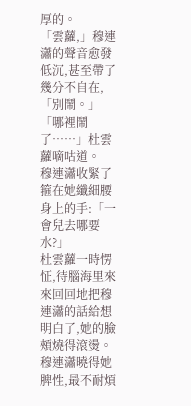厚的。
「雲蘿,」穆連瀟的聲音愈發低沉,甚至帶了幾分不自在,「別鬧。」
「哪裡鬧了……」杜雲蘿嘀咕道。
穆連瀟收緊了箍在她纖細腰身上的手:「一會兒去哪要水?」
杜雲蘿一時愣怔,待腦海里來來回回地把穆連瀟的話給想明白了,她的臉頰燒得滾燙。
穆連瀟曉得她脾性,最不耐煩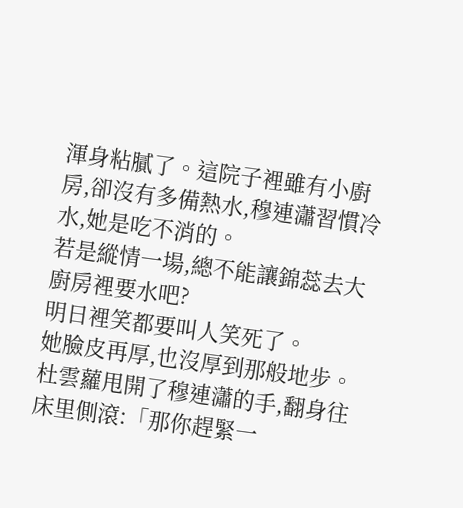渾身粘膩了。這院子裡雖有小廚房,卻沒有多備熱水,穆連瀟習慣冷水,她是吃不消的。
若是縱情一場,總不能讓錦蕊去大廚房裡要水吧?
明日裡笑都要叫人笑死了。
她臉皮再厚,也沒厚到那般地步。
杜雲蘿甩開了穆連瀟的手,翻身往床里側滾:「那你趕緊一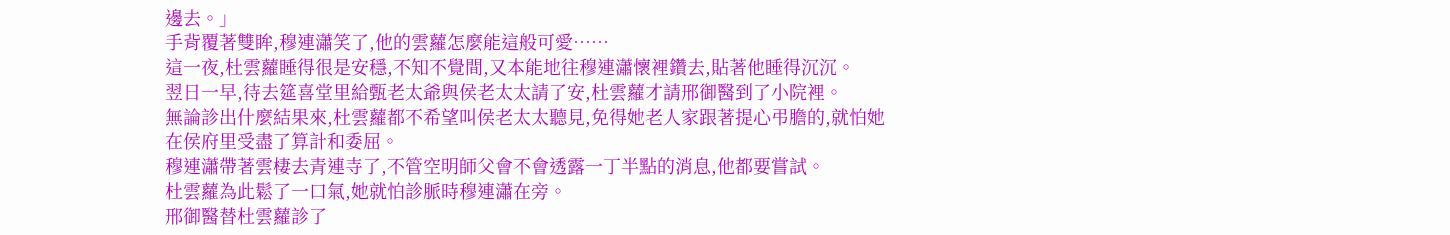邊去。」
手背覆著雙眸,穆連瀟笑了,他的雲蘿怎麼能這般可愛……
這一夜,杜雲蘿睡得很是安穩,不知不覺間,又本能地往穆連瀟懷裡鑽去,貼著他睡得沉沉。
翌日一早,待去筵喜堂里給甄老太爺與侯老太太請了安,杜雲蘿才請邢御醫到了小院裡。
無論診出什麼結果來,杜雲蘿都不希望叫侯老太太聽見,免得她老人家跟著提心弔膽的,就怕她在侯府里受盡了算計和委屈。
穆連瀟帶著雲棲去青連寺了,不管空明師父會不會透露一丁半點的消息,他都要嘗試。
杜雲蘿為此鬆了一口氣,她就怕診脈時穆連瀟在旁。
邢御醫替杜雲蘿診了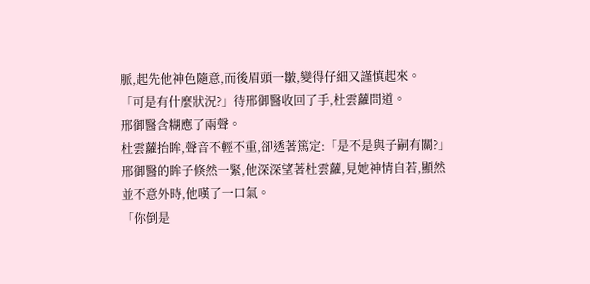脈,起先他神色隨意,而後眉頭一皺,變得仔細又謹慎起來。
「可是有什麼狀況?」待邢御醫收回了手,杜雲蘿問道。
邢御醫含糊應了兩聲。
杜雲蘿抬眸,聲音不輕不重,卻透著篤定:「是不是與子嗣有關?」
邢御醫的眸子倏然一緊,他深深望著杜雲蘿,見她神情自若,顯然並不意外時,他嘆了一口氣。
「你倒是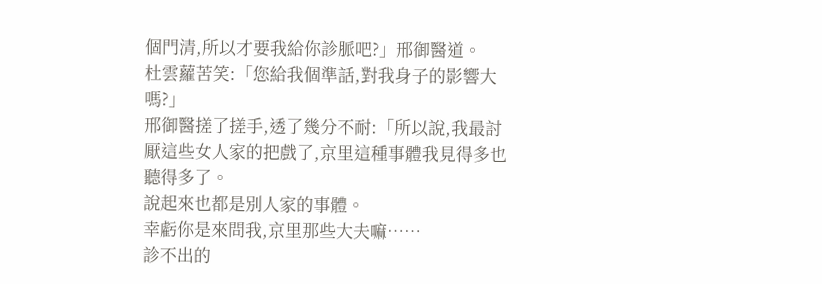個門清,所以才要我給你診脈吧?」邢御醫道。
杜雲蘿苦笑:「您給我個準話,對我身子的影響大嗎?」
邢御醫搓了搓手,透了幾分不耐:「所以說,我最討厭這些女人家的把戲了,京里這種事體我見得多也聽得多了。
說起來也都是別人家的事體。
幸虧你是來問我,京里那些大夫嘛……
診不出的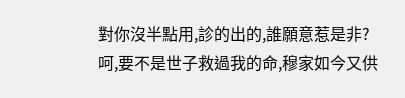對你沒半點用,診的出的,誰願意惹是非?
呵,要不是世子救過我的命,穆家如今又供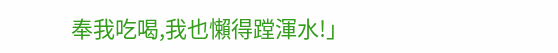奉我吃喝,我也懶得蹚渾水!」